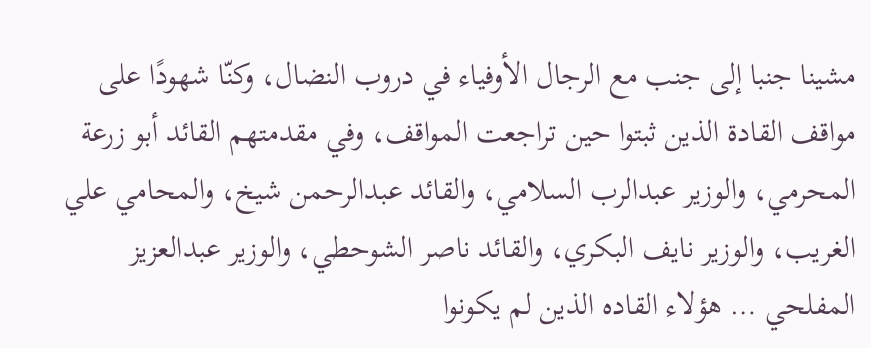مشينا جنبا إلى جنب مع الرجال الأوفياء في دروب النضال، وكنّا شهودًا على مواقف القادة الذين ثبتوا حين تراجعت المواقف، وفي مقدمتهم القائد أبو زرعة المحرمي، والوزير عبدالرب السلامي، والقائد عبدالرحمن شيخ، والمحامي علي الغريب، والوزير نايف البكري، والقائد ناصر الشوحطي، والوزير عبدالعزيز المفلحي … هؤلاء القاده الذين لم يكونوا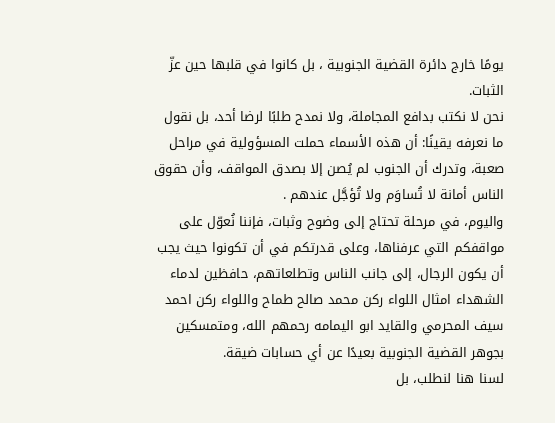يومًا خارج دائرة القضية الجنوبية ، بل كانوا في قلبها حين عزّ الثبات.
نحن لا نكتب بدافع المجاملة، ولا نمدح طلبًا لرضا أحد، بل نقول ما نعرفه يقينًا: أن هذه الأسماء حملت المسؤولية في مراحل صعبة، وتدرك أن الجنوب لم يُصن إلا بصدق المواقف، وأن حقوق الناس أمانة لا تُساوَم ولا تُؤجَّل عندهم .
واليوم، في مرحلة تحتاج إلى وضوح وثبات، فإننا نُعوّل على مواقفكم التي عرفناها، وعلى قدرتكم في أن تكونوا حيث يجب أن يكون الرجال، إلى جانب الناس وتطلعاتهم، حافظين لدماء الشهداء امثال اللواء ركن محمد صالح طماح واللواء ركن احمد سيف المحرمي والقايد ابو اليمامه رحمهم الله، ومتمسكين بجوهر القضية الجنوبية بعيدًا عن أي حسابات ضيقة.
لسنا هنا لنطلب، بل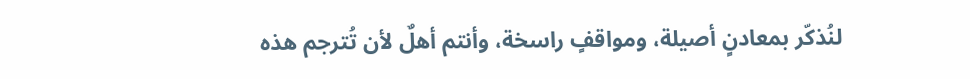لنُذكّر بمعادنٍ أصيلة، ومواقفٍ راسخة، وأنتم أهلٌ لأن تُترجم هذه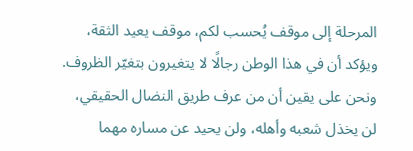المرحلة إلى موقف يُحسب لكم، موقف يعيد الثقة، ويؤكد أن في هذا الوطن رجالًا لا يتغيرون بتغيّر الظروف.
ونحن على يقين أن من عرف طريق النضال الحقيقي، لن يخذل شعبه وأهله، ولن يحيد عن مساره مهما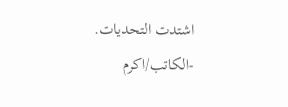اشتدت التحديات.
-الكاتب/اكرم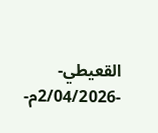القعيطي-
-2/04/2026م-